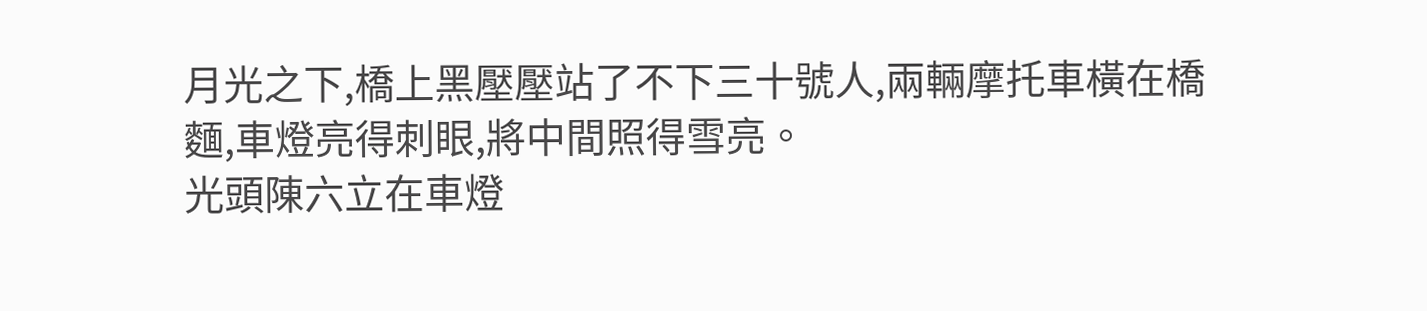月光之下,橋上黑壓壓站了不下三十號人,兩輛摩托車橫在橋麵,車燈亮得刺眼,將中間照得雪亮。
光頭陳六立在車燈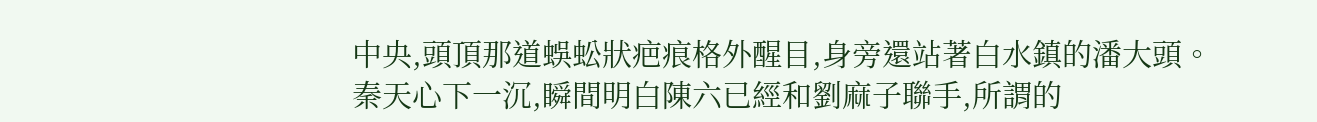中央,頭頂那道蜈蚣狀疤痕格外醒目,身旁還站著白水鎮的潘大頭。
秦天心下一沉,瞬間明白陳六已經和劉麻子聯手,所謂的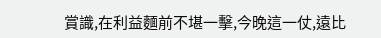賞識,在利益麵前不堪一擊,今晚這一仗,遠比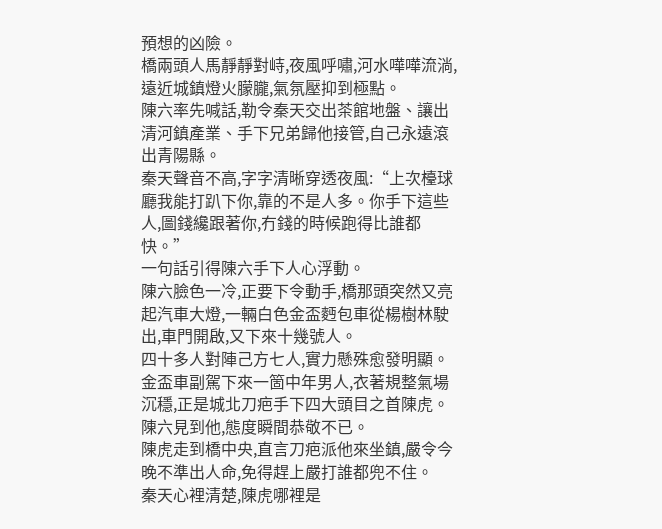預想的凶險。
橋兩頭人馬靜靜對峙,夜風呼嘯,河水嘩嘩流淌,遠近城鎮燈火朦朧,氣氛壓抑到極點。
陳六率先喊話,勒令秦天交出茶館地盤、讓出清河鎮產業、手下兄弟歸他接管,自己永遠滾出青陽縣。
秦天聲音不高,字字清晰穿透夜風:“上次檯球廳我能打趴下你,靠的不是人多。你手下這些人,圖錢纔跟著你,冇錢的時候跑得比誰都快。”
一句話引得陳六手下人心浮動。
陳六臉色一冷,正要下令動手,橋那頭突然又亮起汽車大燈,一輛白色金盃麪包車從楊樹林駛出,車門開啟,又下來十幾號人。
四十多人對陣己方七人,實力懸殊愈發明顯。
金盃車副駕下來一箇中年男人,衣著規整氣場沉穩,正是城北刀疤手下四大頭目之首陳虎。
陳六見到他,態度瞬間恭敬不已。
陳虎走到橋中央,直言刀疤派他來坐鎮,嚴令今晚不準出人命,免得趕上嚴打誰都兜不住。
秦天心裡清楚,陳虎哪裡是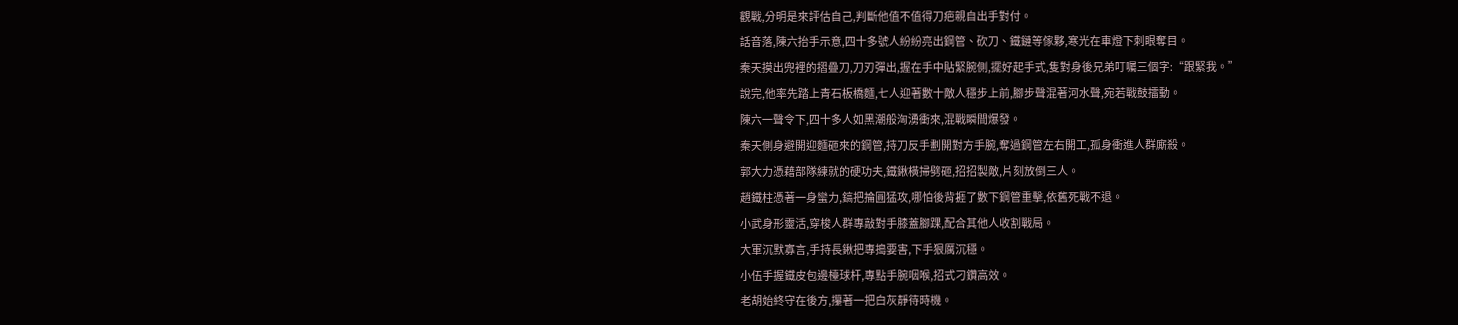觀戰,分明是來評估自己,判斷他值不值得刀疤親自出手對付。
話音落,陳六抬手示意,四十多號人紛紛亮出鋼管、砍刀、鐵鏈等傢夥,寒光在車燈下刺眼奪目。
秦天摸出兜裡的摺疊刀,刀刃彈出,握在手中貼緊腕側,擺好起手式,隻對身後兄弟叮囑三個字:“跟緊我。”
說完,他率先踏上青石板橋麵,七人迎著數十敵人穩步上前,腳步聲混著河水聲,宛若戰鼓擂動。
陳六一聲令下,四十多人如黑潮般洶湧衝來,混戰瞬間爆發。
秦天側身避開迎麵砸來的鋼管,持刀反手劃開對方手腕,奪過鋼管左右開工,孤身衝進人群廝殺。
郭大力憑藉部隊練就的硬功夫,鐵鍬橫掃劈砸,招招製敵,片刻放倒三人。
趙鐵柱憑著一身蠻力,鎬把掄圓猛攻,哪怕後背捱了數下鋼管重擊,依舊死戰不退。
小武身形靈活,穿梭人群專敲對手膝蓋腳踝,配合其他人收割戰局。
大軍沉默寡言,手持長鍬把專搗要害,下手狠厲沉穩。
小伍手握鐵皮包邊檯球杆,專點手腕咽喉,招式刁鑽高效。
老胡始終守在後方,攥著一把白灰靜待時機。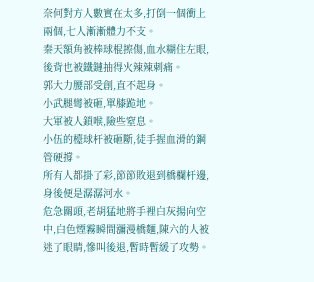奈何對方人數實在太多,打倒一個衝上兩個,七人漸漸體力不支。
秦天額角被棒球棍擦傷,血水糊住左眼,後背也被鐵鏈抽得火辣辣刺痛。
郭大力腰部受創,直不起身。
小武腿彎被砸,單膝跪地。
大軍被人鎖喉,險些窒息。
小伍的檯球杆被砸斷,徒手握血滑的鋼管硬撐。
所有人都掛了彩,節節敗退到橋欄杆邊,身後便是潺潺河水。
危急關頭,老胡猛地將手裡白灰揚向空中,白色煙霧瞬間瀰漫橋麵,陳六的人被迷了眼睛,慘叫後退,暫時暫緩了攻勢。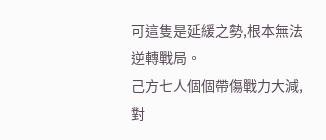可這隻是延緩之勢,根本無法逆轉戰局。
己方七人個個帶傷戰力大減,對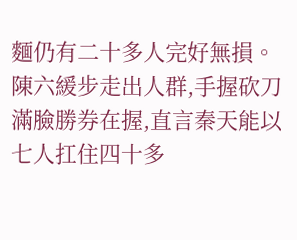麵仍有二十多人完好無損。
陳六緩步走出人群,手握砍刀滿臉勝券在握,直言秦天能以七人扛住四十多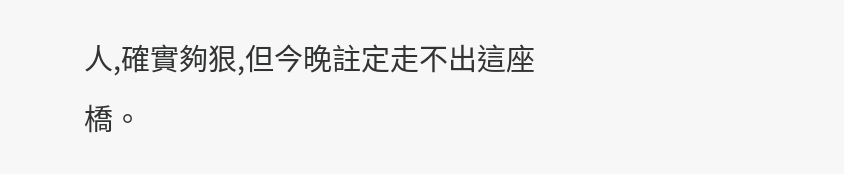人,確實夠狠,但今晚註定走不出這座橋。